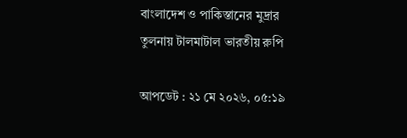বাংলাদেশ ও পাকিস্তানের মুদ্রার তুলনায় টালমাটাল ভারতীয় রুপি

আপডেট : ২১ মে ২০২৬, ০৫:১৯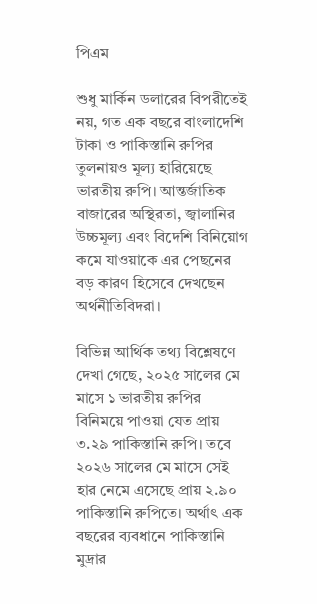পিএম

শুধু মার্কিন ডলারের বিপরীতেই নয়, গত এক বছরে বাংলাদেশি টাকা ও পাকিস্তানি রুপির তুলনায়ও মূল্য হারিয়েছে ভারতীয় রুপি। আন্তর্জাতিক বাজারের অস্থিরতা, জ্বালানির উচ্চমূল্য এবং বিদেশি বিনিয়োগ কমে যাওয়াকে এর পেছনের বড় কারণ হিসেবে দেখছেন অর্থনীতিবিদরা।

বিভিন্ন আর্থিক তথ্য বিশ্লেষণে দেখা গেছে, ২০২৫ সালের মে মাসে ১ ভারতীয় রুপির বিনিময়ে পাওয়া যেত প্রায় ৩.২৯ পাকিস্তানি রুপি। তবে ২০২৬ সালের মে মাসে সেই হার নেমে এসেছে প্রায় ২.৯০ পাকিস্তানি রুপিতে। অর্থাৎ এক বছরের ব্যবধানে পাকিস্তানি মুদ্রার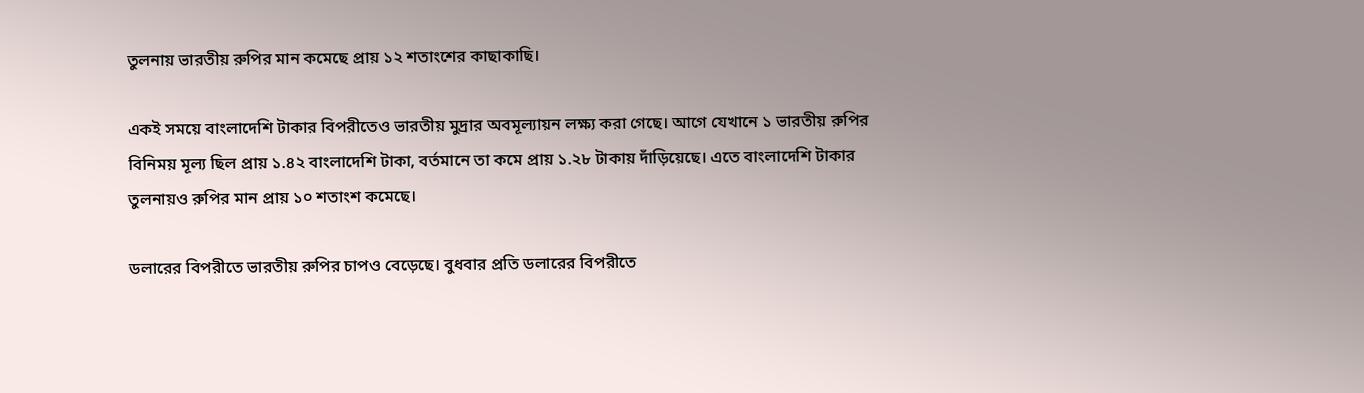তুলনায় ভারতীয় রুপির মান কমেছে প্রায় ১২ শতাংশের কাছাকাছি।

একই সময়ে বাংলাদেশি টাকার বিপরীতেও ভারতীয় মুদ্রার অবমূল্যায়ন লক্ষ্য করা গেছে। আগে যেখানে ১ ভারতীয় রুপির বিনিময় মূল্য ছিল প্রায় ১.৪২ বাংলাদেশি টাকা, বর্তমানে তা কমে প্রায় ১.২৮ টাকায় দাঁড়িয়েছে। এতে বাংলাদেশি টাকার তুলনায়ও রুপির মান প্রায় ১০ শতাংশ কমেছে।

ডলারের বিপরীতে ভারতীয় রুপির চাপও বেড়েছে। বুধবার প্রতি ডলারের বিপরীতে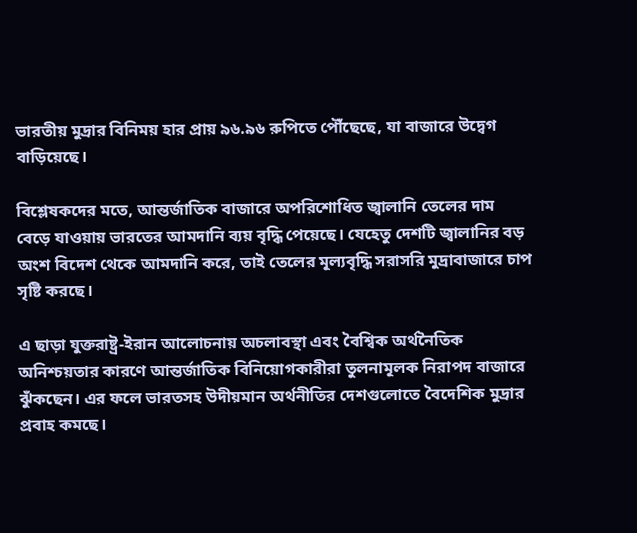ভারতীয় মুদ্রার বিনিময় হার প্রায় ৯৬.৯৬ রুপিতে পৌঁছেছে, যা বাজারে উদ্বেগ বাড়িয়েছে।

বিশ্লেষকদের মতে, আন্তর্জাতিক বাজারে অপরিশোধিত জ্বালানি তেলের দাম বেড়ে যাওয়ায় ভারতের আমদানি ব্যয় বৃদ্ধি পেয়েছে। যেহেতু দেশটি জ্বালানির বড় অংশ বিদেশ থেকে আমদানি করে, তাই তেলের মূল্যবৃদ্ধি সরাসরি মুদ্রাবাজারে চাপ সৃষ্টি করছে।

এ ছাড়া যুক্তরাষ্ট্র-ইরান আলোচনায় অচলাবস্থা এবং বৈশ্বিক অর্থনৈতিক অনিশ্চয়তার কারণে আন্তর্জাতিক বিনিয়োগকারীরা তুলনামূলক নিরাপদ বাজারে ঝুঁকছেন। এর ফলে ভারতসহ উদীয়মান অর্থনীতির দেশগুলোতে বৈদেশিক মুদ্রার প্রবাহ কমছে।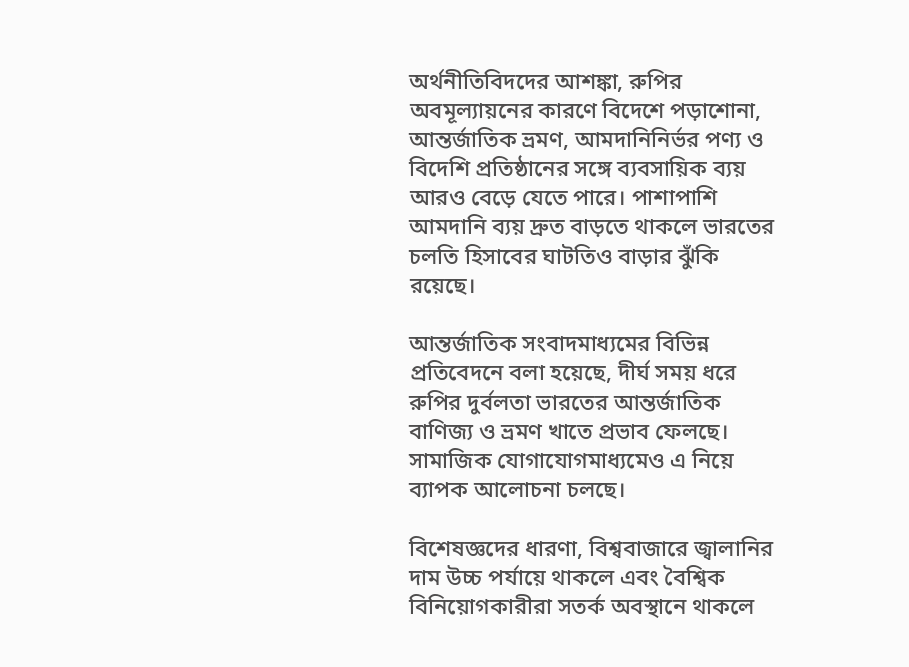অর্থনীতিবিদদের আশঙ্কা, রুপির অবমূল্যায়নের কারণে বিদেশে পড়াশোনা, আন্তর্জাতিক ভ্রমণ, আমদানিনির্ভর পণ্য ও বিদেশি প্রতিষ্ঠানের সঙ্গে ব্যবসায়িক ব্যয় আরও বেড়ে যেতে পারে। পাশাপাশি আমদানি ব্যয় দ্রুত বাড়তে থাকলে ভারতের চলতি হিসাবের ঘাটতিও বাড়ার ঝুঁকি রয়েছে।

আন্তর্জাতিক সংবাদমাধ্যমের বিভিন্ন প্রতিবেদনে বলা হয়েছে, দীর্ঘ সময় ধরে রুপির দুর্বলতা ভারতের আন্তর্জাতিক বাণিজ্য ও ভ্রমণ খাতে প্রভাব ফেলছে। সামাজিক যোগাযোগমাধ্যমেও এ নিয়ে ব্যাপক আলোচনা চলছে।

বিশেষজ্ঞদের ধারণা, বিশ্ববাজারে জ্বালানির দাম উচ্চ পর্যায়ে থাকলে এবং বৈশ্বিক বিনিয়োগকারীরা সতর্ক অবস্থানে থাকলে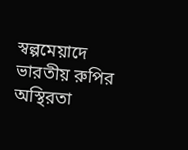স্বল্পমেয়াদে ভারতীয় রুপির অস্থিরতা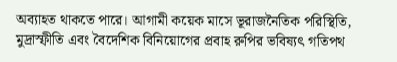অব্যাহত থাকতে পারে। আগামী কয়েক মাসে ভূরাজনৈতিক পরিস্থিতি, মুদ্রাস্ফীতি এবং বৈদেশিক বিনিয়োগের প্রবাহ রুপির ভবিষ্যৎ গতিপথ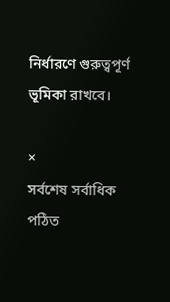নির্ধারণে গুরুত্বপূর্ণ ভূমিকা রাখবে।

×
সর্বশেষ সর্বাধিক পঠিত